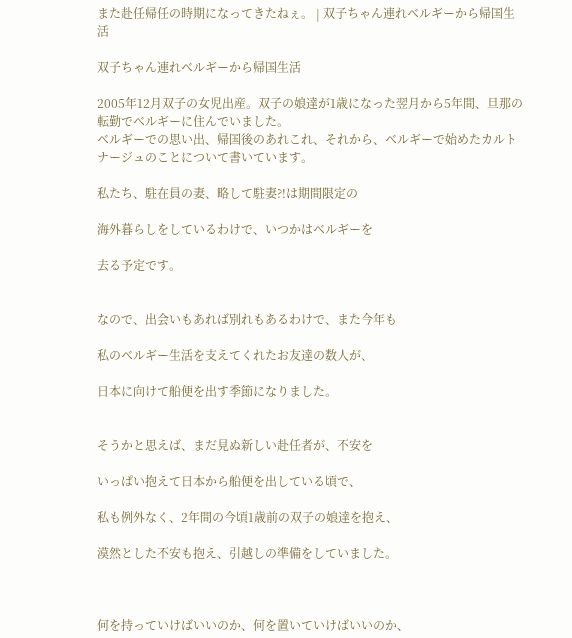また赴任帰任の時期になってきたねぇ。 | 双子ちゃん連れベルギーから帰国生活

双子ちゃん連れベルギーから帰国生活

2005年12月双子の女児出産。双子の娘達が1歳になった翌月から5年間、旦那の転勤でベルギーに住んでいました。
ベルギーでの思い出、帰国後のあれこれ、それから、ベルギーで始めたカルトナージュのことについて書いています。

私たち、駐在員の妻、略して駐妻?!は期間限定の

海外暮らしをしているわけで、いつかはベルギーを

去る予定です。


なので、出会いもあれば別れもあるわけで、また今年も

私のベルギー生活を支えてくれたお友達の数人が、

日本に向けて船便を出す季節になりました。


そうかと思えば、まだ見ぬ新しい赴任者が、不安を

いっぱい抱えて日本から船便を出している頃で、

私も例外なく、2年間の今頃1歳前の双子の娘達を抱え、

漠然とした不安も抱え、引越しの準備をしていました。



何を持っていけばいいのか、何を置いていけばいいのか、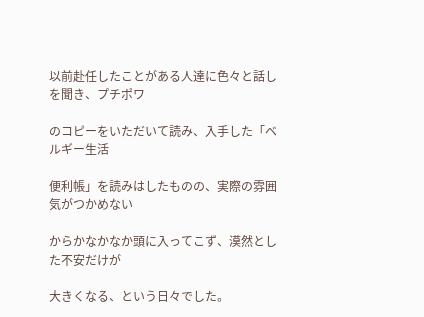以前赴任したことがある人達に色々と話しを聞き、プチポワ

のコピーをいただいて読み、入手した「ベルギー生活

便利帳」を読みはしたものの、実際の雰囲気がつかめない

からかなかなか頭に入ってこず、漠然とした不安だけが

大きくなる、という日々でした。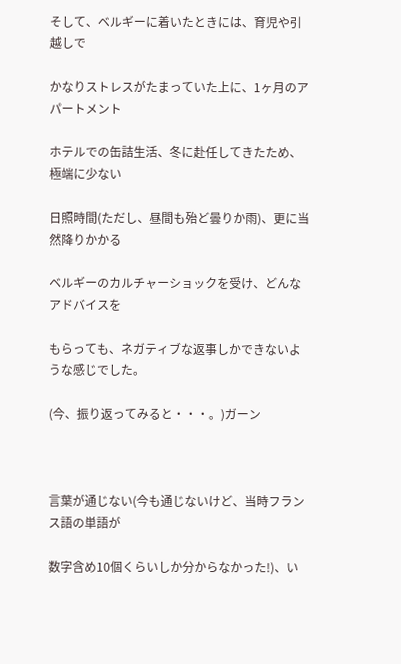そして、ベルギーに着いたときには、育児や引越しで

かなりストレスがたまっていた上に、1ヶ月のアパートメント

ホテルでの缶詰生活、冬に赴任してきたため、極端に少ない

日照時間(ただし、昼間も殆ど曇りか雨)、更に当然降りかかる

ベルギーのカルチャーショックを受け、どんなアドバイスを

もらっても、ネガティブな返事しかできないような感じでした。

(今、振り返ってみると・・・。)ガーン



言葉が通じない(今も通じないけど、当時フランス語の単語が

数字含め10個くらいしか分からなかった!)、い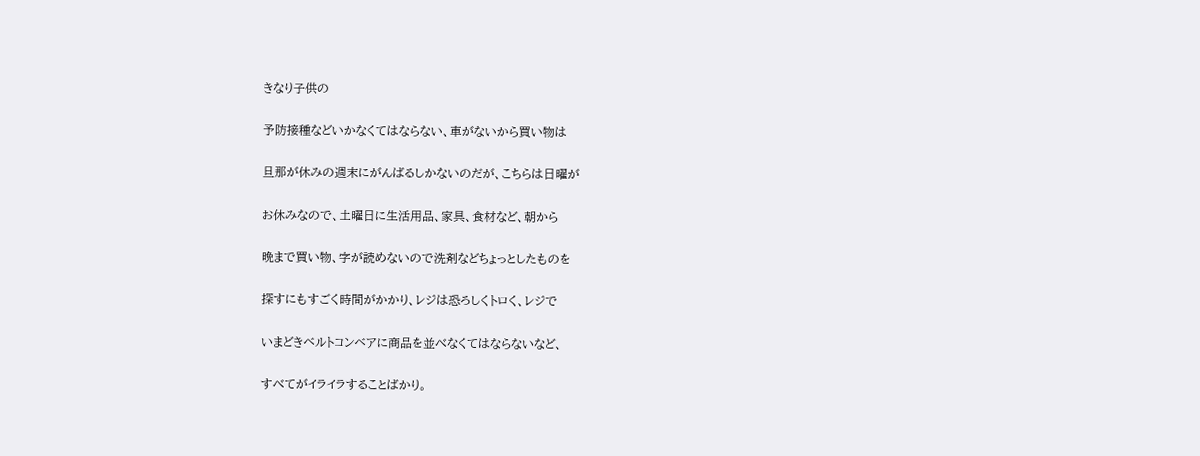きなり子供の

予防接種などいかなくてはならない、車がないから買い物は

旦那が休みの週末にがんばるしかないのだが、こちらは日曜が

お休みなので、土曜日に生活用品、家具、食材など、朝から

晩まで買い物、字が読めないので洗剤などちょっとしたものを

探すにもすごく時間がかかり、レジは恐ろしくトロく、レジで

いまどきベルトコンベアに商品を並べなくてはならないなど、

すべてがイライラすることばかり。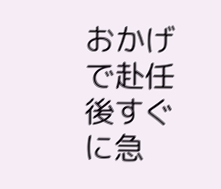おかげで赴任後すぐに急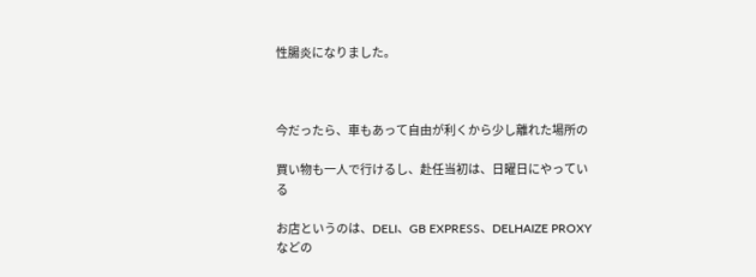性腸炎になりました。



今だったら、車もあって自由が利くから少し離れた場所の

買い物も一人で行けるし、赴任当初は、日曜日にやっている

お店というのは、DELI、GB EXPRESS、DELHAIZE PROXYなどの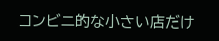コンビニ的な小さい店だけ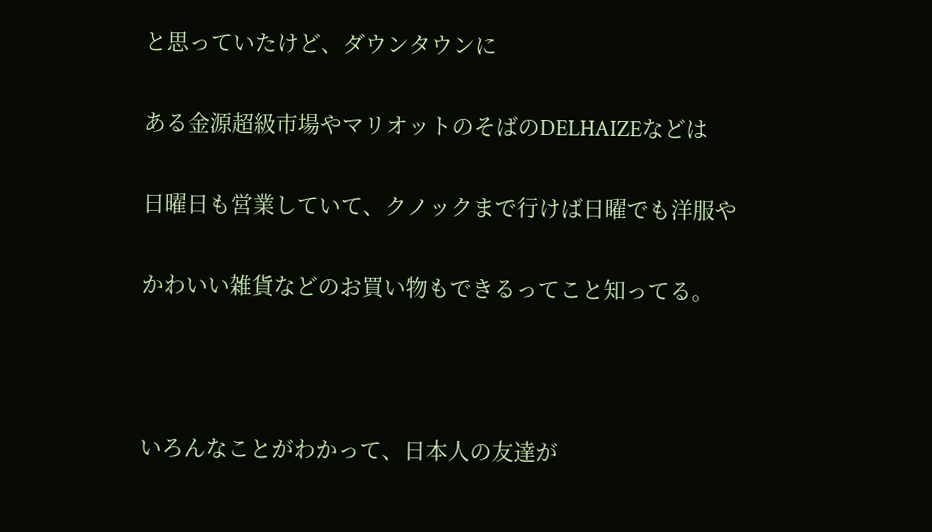と思っていたけど、ダウンタウンに

ある金源超級市場やマリオットのそばのDELHAIZEなどは

日曜日も営業していて、クノックまで行けば日曜でも洋服や

かわいい雑貨などのお買い物もできるってこと知ってる。



いろんなことがわかって、日本人の友達が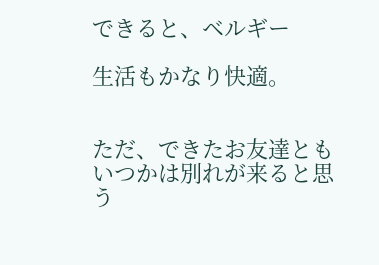できると、ベルギー

生活もかなり快適。


ただ、できたお友達ともいつかは別れが来ると思う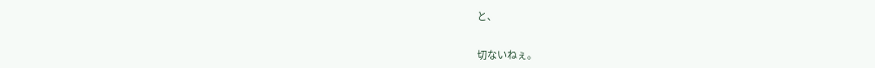と、


切ないねぇ。